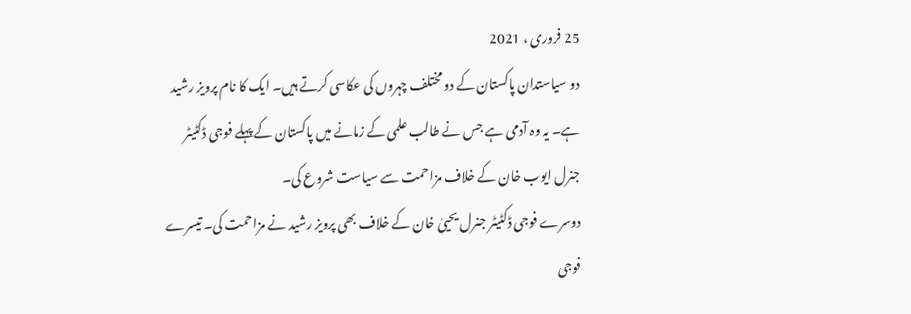25 فروری ، 2021
دو سیاستدان پاکستان کے دو مختلف چہروں کی عکاسی کرتے ہیں۔ ایک کا نام پرویز رشید ہے۔ یہ وہ آدمی ہے جس نے طالب علمی کے زمانے میں پاکستان کے پہلے فوجی ڈکٹیٹر جنرل ایوب خان کے خلاف مزاحمت سے سیاست شروع کی۔
دوسرے فوجی ڈکٹیٹر جنرل یحییٰ خان کے خلاف بھی پرویز رشید نے مزاحمت کی۔ تیسرے فوجی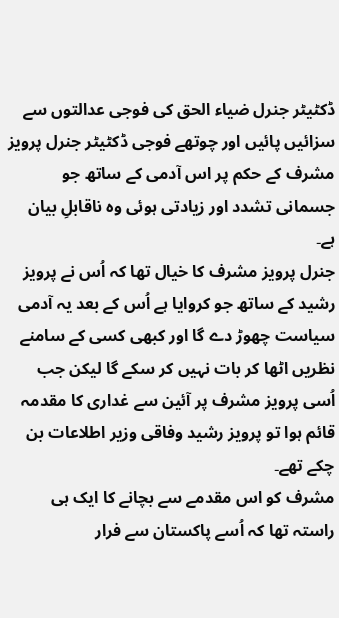ڈکٹیٹر جنرل ضیاء الحق کی فوجی عدالتوں سے سزائیں پائیں اور چوتھے فوجی ڈکٹیٹر جنرل پرویز مشرف کے حکم پر اس آدمی کے ساتھ جو جسمانی تشدد اور زیادتی ہوئی وہ ناقابلِ بیان ہے۔
جنرل پرویز مشرف کا خیال تھا کہ اُس نے پرویز رشید کے ساتھ جو کروایا ہے اُس کے بعد یہ آدمی سیاست چھوڑ دے گا اور کبھی کسی کے سامنے نظریں اٹھا کر بات نہیں کر سکے گا لیکن جب اُسی پرویز مشرف پر آئین سے غداری کا مقدمہ قائم ہوا تو پرویز رشید وفاقی وزیر اطلاعات بن چکے تھے۔
مشرف کو اس مقدمے سے بچانے کا ایک ہی راستہ تھا کہ اُسے پاکستان سے فرار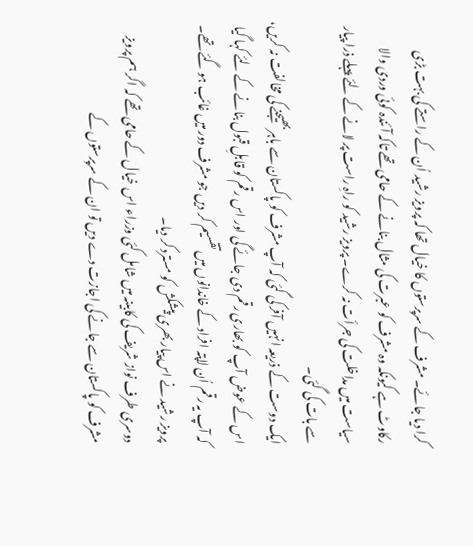کرا دیا جائے۔ مشرف کے سرپرستوں کا خیال تھا کہ پرویز رشید اُن کے راستے کی بہت بڑی رکاوٹ ہے کیونکہ وہ مشرف کو عبرت کی مثال بنانے کے حامی تھے تاکہ آئندہ کوئی وردی والا سیاست میں مداخلت کی جرأت نہ کرے۔ پرویز رشید کو راہِ راست پر لانے کے لئے پہلے ذرا پیار سے بات کی گئی۔
ایک دوست کے ذریعہ انہیں آفر کی گئی کہ آپ مشرف کو پاکستان سے باہر بھیجنے کی مخالفت نہ کریں، اس کے عوض آپ کو بھاری رقم دی جائے گی اور اس رقم کو قابلِ قبول بنانے کے لئے کہا گیا کہ آپ یہ رقم اُن لاپتہ افراد کے خاندانوں میں تقسیم کر دیں جو مشرف دور میں غائب ہو گئے تھے۔ پرویز رشید نے اس پیار بھری پیشکش کو مسترد کر دیا۔
دوسری طرف نواز شریف کی کابینہ میں شامل کئی وزراء اس خیال کے حامی تھے کہ اگر ہم پرویز مشرف کو پاکستان سے جانے کی اجازت دے دیں تو ان کے سرپرستوں کے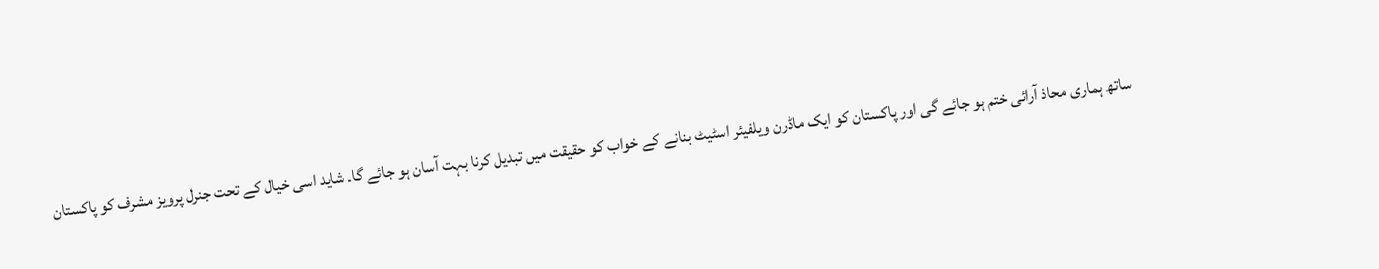ساتھ ہماری محاذ آرائی ختم ہو جائے گی اور پاکستان کو ایک ماڈرن ویلفیئر اسٹیٹ بنانے کے خواب کو حقیقت میں تبدیل کرنا بہت آسان ہو جائے گا۔ شاید اسی خیال کے تحت جنرل پرویز مشرف کو پاکستان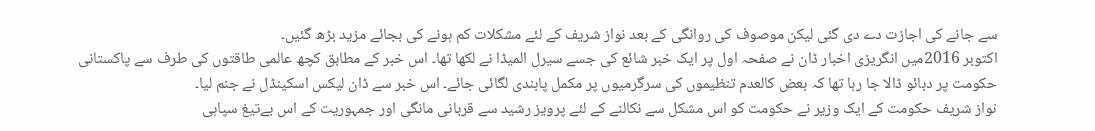سے جانے کی اجازت دے دی گئی لیکن موصوف کی روانگی کے بعد نواز شریف کے لئے مشکلات کم ہونے کی بجائے مزید بڑھ گئیں۔
اکتوبر 2016میں انگریزی اخبار ڈان نے صفحہ اول پر ایک خبر شائع کی جسے سیرل المیڈا نے لکھا تھا۔ اس خبر کے مطابق کچھ عالمی طاقتوں کی طرف سے پاکستانی حکومت پر دبائو ڈالا جا رہا تھا کہ بعض کالعدم تنظیموں کی سرگرمیوں پر مکمل پابندی لگائی جائے۔ اس خبر سے ڈان لیکس اسکینڈل نے جنم لیا۔
نواز شریف حکومت کے ایک وزیر نے حکومت کو اس مشکل سے نکالنے کے لئے پرویز رشید سے قربانی مانگی اور جمہوریت کے اس بےتیغ سپاہی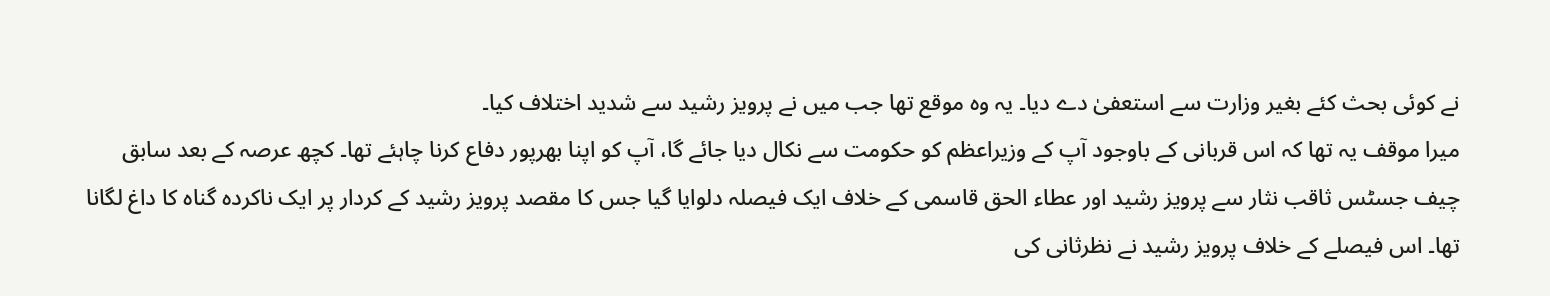نے کوئی بحث کئے بغیر وزارت سے استعفیٰ دے دیا۔ یہ وہ موقع تھا جب میں نے پرویز رشید سے شدید اختلاف کیا۔
میرا موقف یہ تھا کہ اس قربانی کے باوجود آپ کے وزیراعظم کو حکومت سے نکال دیا جائے گا، آپ کو اپنا بھرپور دفاع کرنا چاہئے تھا۔ کچھ عرصہ کے بعد سابق چیف جسٹس ثاقب نثار سے پرویز رشید اور عطاء الحق قاسمی کے خلاف ایک فیصلہ دلوایا گیا جس کا مقصد پرویز رشید کے کردار پر ایک ناکردہ گناہ کا داغ لگانا تھا۔ اس فیصلے کے خلاف پرویز رشید نے نظرثانی کی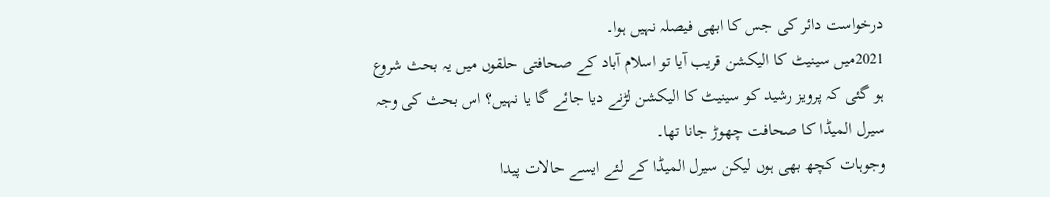درخواست دائر کی جس کا ابھی فیصلہ نہیں ہوا۔
2021میں سینیٹ کا الیکشن قریب آیا تو اسلام آباد کے صحافتی حلقوں میں یہ بحث شروع ہو گئی کہ پرویز رشید کو سینیٹ کا الیکشن لڑنے دیا جائے گا یا نہیں؟ اس بحث کی وجہ سیرل المیڈا کا صحافت چھوڑ جانا تھا۔
وجوہات کچھ بھی ہوں لیکن سیرل المیڈا کے لئے ایسے حالات پیدا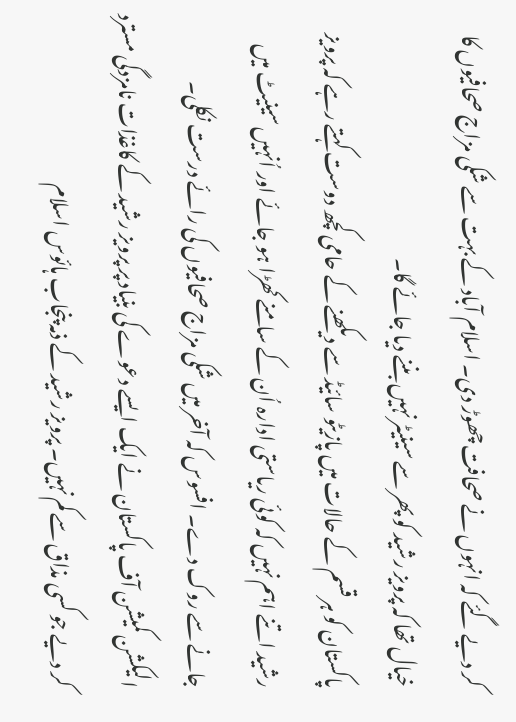کر دیے گئے کہ انہوں نے صحافت چھوڑ دی۔ اسلام آباد کے بہت سے شکی مزاج صحافیوں کا خیال تھا کہ پرویز رشید کو پھر سے سینیٹر نہیں بننے دیا جائے گا۔
پاکستان کو ہر قسم کے حالات میں پازیٹو سائیڈ سے دیکھنے کے حامی کچھ دوست کہتے رہے کہ پرویز رشید اتنے اہم نہیں کہ کوئی ریاستی ادارہ اُن کے سامنے کھڑا ہو جائے اور اُنہیں سینیٹ میں جانے سے روک دے۔ افسوس کہ آخر میں شکی مزاج صحافیوں کی رائے درست نکلی۔
الیکشن کمیشن آف پاکستان نے ایک ایسے دعوے کی بنیاد پر پرویز رشید کے کاغذات نامزدگی مسترد کر دیے جو کسی مذاق سے کم نہیں۔ پرویز رشید کے ذمہ پنجاب ہائوس اسلام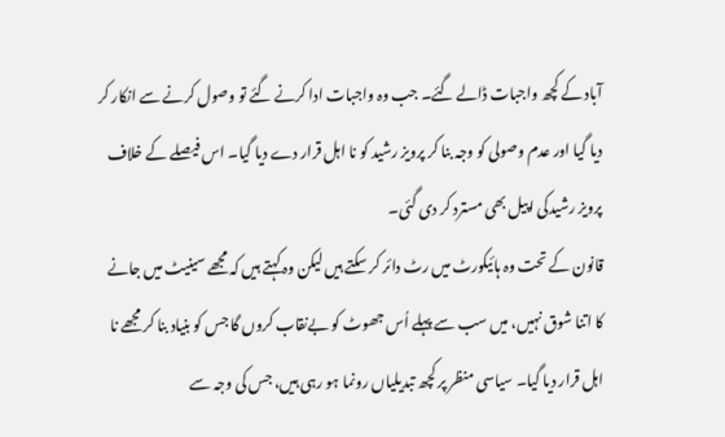آباد کے کچھ واجبات ڈالے گئے۔ جب وہ واجبات ادا کرنے گئے تو وصول کرنے سے انکار کر دیا گیا اور عدم وصولی کو وجہ بنا کر پرویز رشید کو نا اہل قرار دے دیا گیا۔ اس فیصلے کے خلاف پرویز رشیدکی اپیل بھی مسترد کر دی گئی۔
قانون کے تحت وہ ہائیکورٹ میں رٹ دائر کر سکتے ہیں لیکن وہ کہتے ہیں کہ مجھے سینیٹ میں جانے کا اتنا شوق نہیں، میں سب سے پہلے اُس جھوٹ کو بےنقاب کروں گا جس کو بنیاد بنا کر مجھے نا اہل قرار دیا گیا۔ سیاسی منظر پر کچھ تبدیلیاں رونما ہو رہی ہیں، جس کی وجہ سے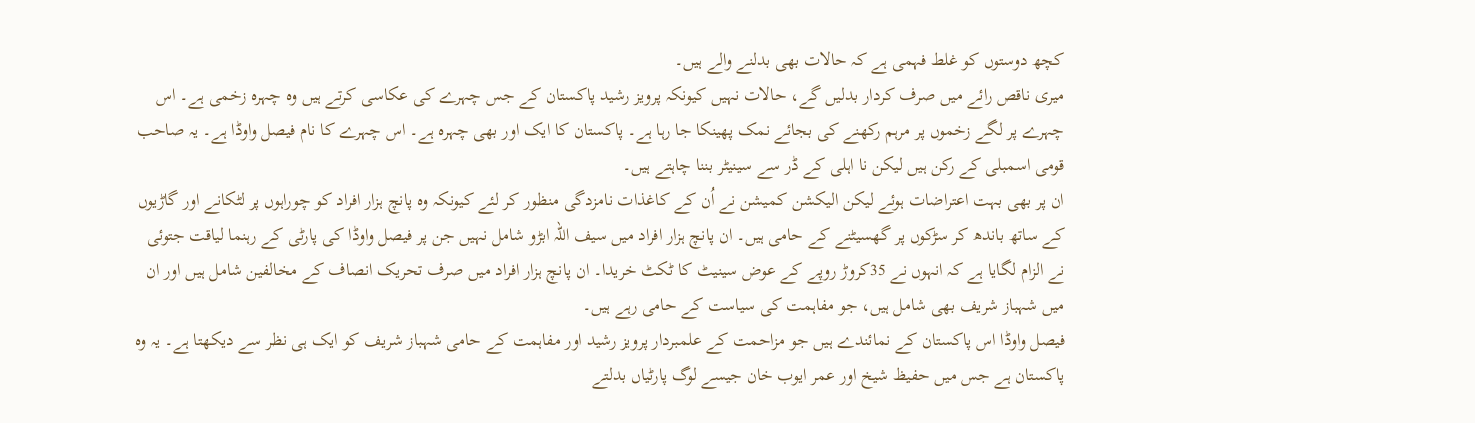کچھ دوستوں کو غلط فہمی ہے کہ حالات بھی بدلنے والے ہیں۔
میری ناقص رائے میں صرف کردار بدلیں گے، حالات نہیں کیونکہ پرویز رشید پاکستان کے جس چہرے کی عکاسی کرتے ہیں وہ چہرہ زخمی ہے۔ اس چہرے پر لگے زخموں پر مرہم رکھنے کی بجائے نمک پھینکا جا رہا ہے۔ پاکستان کا ایک اور بھی چہرہ ہے۔ اس چہرے کا نام فیصل واوڈا ہے۔ یہ صاحب قومی اسمبلی کے رکن ہیں لیکن نا اہلی کے ڈر سے سینیٹر بننا چاہتے ہیں۔
ان پر بھی بہت اعتراضات ہوئے لیکن الیکشن کمیشن نے اُن کے کاغذات نامزدگی منظور کر لئے کیونکہ وہ پانچ ہزار افراد کو چوراہوں پر لٹکانے اور گاڑیوں کے ساتھ باندھ کر سڑکوں پر گھسیٹنے کے حامی ہیں۔ ان پانچ ہزار افراد میں سیف اللہ ابڑو شامل نہیں جن پر فیصل واوڈا کی پارٹی کے رہنما لیاقت جتوئی نے الزام لگایا ہے کہ انہوں نے 35کروڑ روپے کے عوض سینیٹ کا ٹکٹ خریدا۔ ان پانچ ہزار افراد میں صرف تحریک انصاف کے مخالفین شامل ہیں اور ان میں شہباز شریف بھی شامل ہیں، جو مفاہمت کی سیاست کے حامی رہے ہیں۔
فیصل واوڈا اس پاکستان کے نمائندے ہیں جو مزاحمت کے علمبردار پرویز رشید اور مفاہمت کے حامی شہباز شریف کو ایک ہی نظر سے دیکھتا ہے۔ یہ وہ پاکستان ہے جس میں حفیظ شیخ اور عمر ایوب خان جیسے لوگ پارٹیاں بدلتے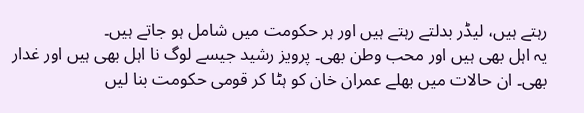رہتے ہیں، لیڈر بدلتے رہتے ہیں اور ہر حکومت میں شامل ہو جاتے ہیں۔
یہ اہل بھی ہیں اور محب وطن بھی۔ پرویز رشید جیسے لوگ نا اہل بھی ہیں اور غدار بھی۔ ان حالات میں بھلے عمران خان کو ہٹا کر قومی حکومت بنا لیں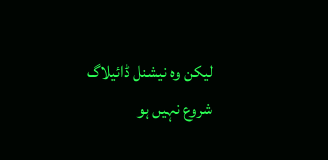لیکن وہ نیشنل ڈائیلاگ شروع نہیں ہو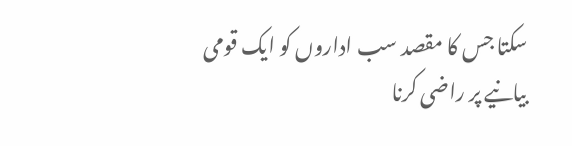سکتا جس کا مقصد سب اداروں کو ایک قومی بیانیے پر راضی کرنا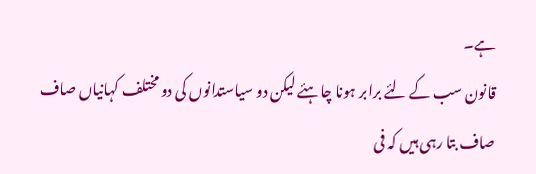ہے۔
قانون سب کے لئے برابر ہونا چاہئے لیکن دو سیاستدانوں کی دو مختلف کہانیاں صاف صاف بتا رہی ہیں کہ فی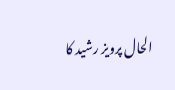الحال پرویز رشید کا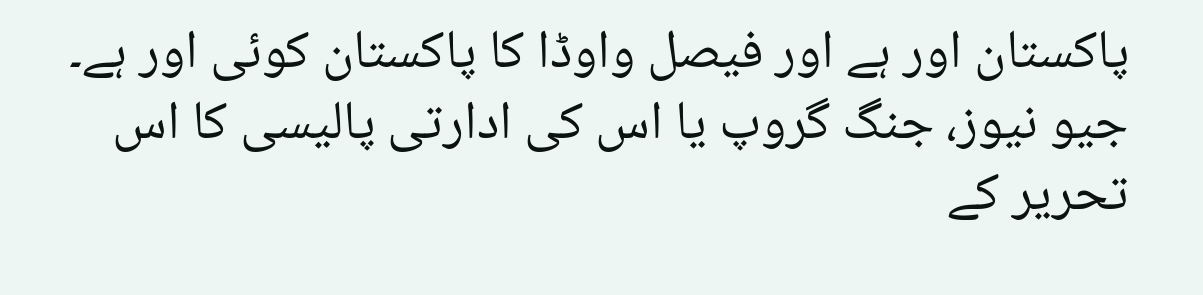پاکستان اور ہے اور فیصل واوڈا کا پاکستان کوئی اور ہے۔
جیو نیوز، جنگ گروپ یا اس کی ادارتی پالیسی کا اس تحریر کے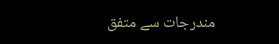مندرجات سے متفق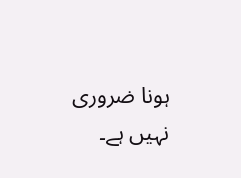ہونا ضروری نہیں ہے۔